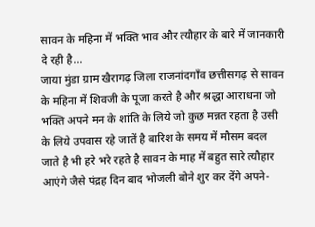सावन के महिना में भक्ति भाव और त्यौहार के बारे में जानकारी दे रही है...
जाया मुंडा ग्राम खैरागढ़ जिला राजनांदगाँव छत्तीसगढ़ से सावन के महिना में शिवजी के पूजा करते है और श्रद्धा आराधना जो भक्ति अपने मन के शांति के लिये जो कुछ मन्नत रहता है उसी के लिये उपवास रहे जातें है बारिश के समय में मौसम बदल जाते है भी हरे भरे रहते है सावन के माह में बहुत सारे त्यौहार आएंगे जैसे पंद्रह दिन बाद भोजली बोने शुर कर देंगे अपने-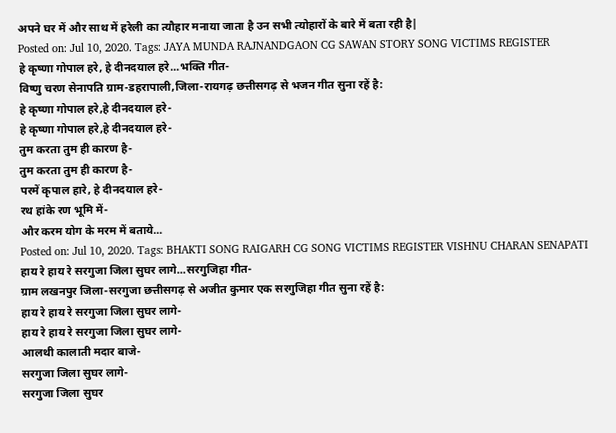अपने घर में और साथ में हरेली का त्यौहार मनाया जाता है उन सभी त्योहारों के बारे में बता रही है|
Posted on: Jul 10, 2020. Tags: JAYA MUNDA RAJNANDGAON CG SAWAN STORY SONG VICTIMS REGISTER
हे कृष्णा गोपाल हरे, हे दीनदयाल हरे...भक्ति गीत-
विष्णु चरण सेनापति ग्राम-डहरापाली,जिला-रायगढ़ छत्तीसगढ़ से भजन गीत सुना रहें है:
हे कृष्णा गोपाल हरे,हे दीनदयाल हरे-
हे कृष्णा गोपाल हरे,हे दीनदयाल हरे-
तुम करता तुम ही कारण है-
तुम करता तुम ही कारण है-
परमें कृपाल हारे, हे दीनदयाल हरे-
रथ हांके रण भूमि में-
और करम योग के मरम में बताये...
Posted on: Jul 10, 2020. Tags: BHAKTI SONG RAIGARH CG SONG VICTIMS REGISTER VISHNU CHARAN SENAPATI
हाय रे हाय रे सरगुजा जिला सुघर लागे...सरगुजिहा गीत-
ग्राम लखनपुर जिला-सरगुजा छत्तीसगढ़ से अजीत कुमार एक सरगुजिहा गीत सुना रहें है:
हाय रे हाय रे सरगुजा जिला सुघर लागे-
हाय रे हाय रे सरगुजा जिला सुघर लागे-
आलथी कालाती मदार बाजे-
सरगुजा जिला सुघर लागे-
सरगुजा जिला सुघर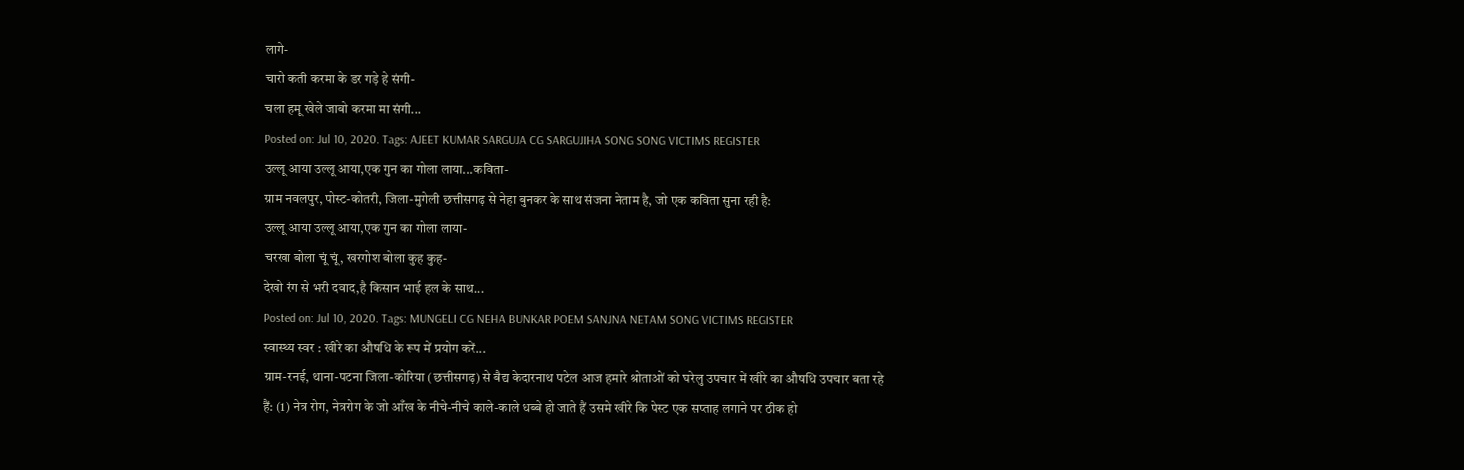लागे-
चारो कती करमा के डर गड़े हे संगी-
चला हमू खेले जाबो करमा मा संगी...
Posted on: Jul 10, 2020. Tags: AJEET KUMAR SARGUJA CG SARGUJIHA SONG SONG VICTIMS REGISTER
उल्लू आया उल्लू आया,एक गुन का गोला लाया...कविता-
ग्राम नवलपुर, पोस्ट-कोतरी, जिला-मुगेली छत्तीसगढ़ से नेहा बुनकर के साथ संजना नेताम है, जो एक कविता सुना रही है:
उल्लू आया उल्लू आया,एक गुन का गोला लाया-
चरखा बोला चूं चूं, खरगोश बोला कुह कुह-
देखो रंग से भरी दवाद,है किसान भाई हल के साथ...
Posted on: Jul 10, 2020. Tags: MUNGELI CG NEHA BUNKAR POEM SANJNA NETAM SONG VICTIMS REGISTER
स्वास्थ्य स्वर : खीरे का औषधि के रूप में प्रयोग करें...
ग्राम-रनई, थाना-पटना जिला-कोरिया (छत्तीसगढ़) से बैद्य केदारनाथ पटेल आज हमारे श्रोताओं को घरेलु उपचार में खीरे का औषधि उपचार बता रहे हैं: (1) नेत्र रोग, नेत्ररोग के जो आँख के नीचे-नीचे काले-काले धब्बे हो जाते हैं उसमे खीरे कि पेस्ट एक सप्ताह लगाने पर ठीक हो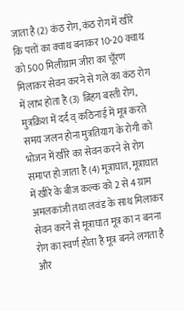जाता है (2) कंठ रोग, कंठ रोग में खीरे कि पत्तों का क्वाथ बनाकर 10-20 क्वाथ को 500 मिलीग्राम जीरा का चूँरण मिलाकर सेवन करने से गले का कंठ रोग में लाभ होता है (3) ब्रिहग बस्ती रोग, मुत्रक्रिश में दर्द व् कठिनाई में मूत्र करते समय जलन होना मुत्रतियाग के रोगी को भोजन में खीरे का सेवन करने से रोग समाप्त हो जाता है (4) मूत्राघात, मूत्राघात में खीरे के बीज कल्क को 2 से 4 ग्राम अमलकांजी तथा लवंड के साथ मिलाकर सेवन करने से मूत्राघात मूत्र का न बनना रोग का स्वर्ण होता है मूत्र बनने लगता है और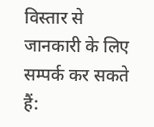विस्तार से जानकारी के लिए सम्पर्क कर सकते हैं: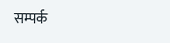सम्पर्क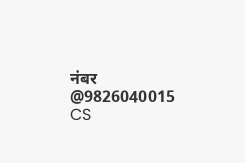नंबर @9826040015 CS